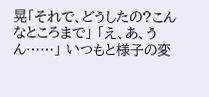晃「それで、どうしたの?こんなところまで」 「え、あ、うん……」 いつもと様子の変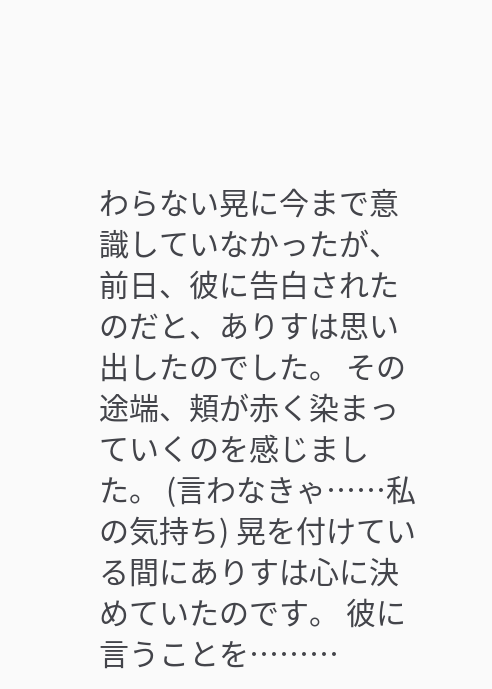わらない晃に今まで意識していなかったが、 前日、彼に告白されたのだと、ありすは思い出したのでした。 その途端、頬が赤く染まっていくのを感じました。 (言わなきゃ……私の気持ち) 晃を付けている間にありすは心に決めていたのです。 彼に言うことを………